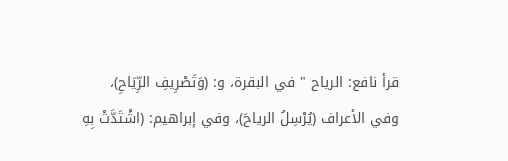قرأ نافع: الرياح " في البقرة، و: (وَتَصْرِيفِ الرِّيَاحِ)،
وفي الأعراف (يُرْسِلُ الرياحَ)، وفي إبراهيم: (اشْتَدَّتْ بِهِ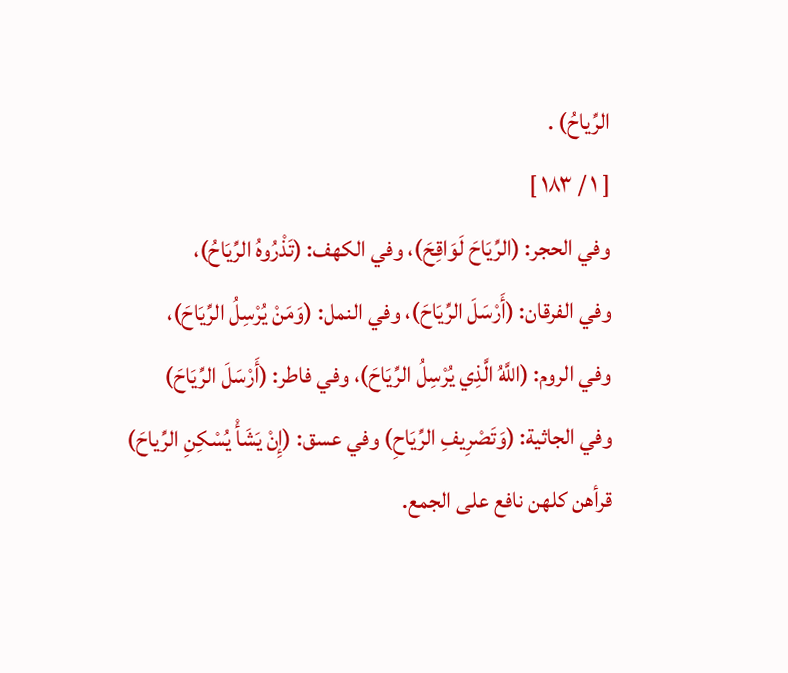الرِّياحُ) .
[ ١ / ١٨٣ ]
وفي الحجر: (الرِّيَاحَ لَوَاقِحَ)، وفي الكهف: (تَذْرُوهُ الرِّيَاحُ)،
وفي الفرقان: (أَرْسَلَ الرِّيَاحَ)، وفي النمل: (وَمَنْ يُرْسِلُ الرِّيَاحَ)،
وفي الروم: (اللَّهُ الَّذِي يُرْسِلُ الرِّيَاحَ)، وفي فاطر: (أَرْسَلَ الرِّيَاحَ)
وفي الجاثية: (وَتَصْرِيفِ الرِّيَاحِ) وفي عسق: (إِنْ يَشَأْ يُسْكِنِ الرِّياحَ)
قرأهن كلهن نافع على الجمع.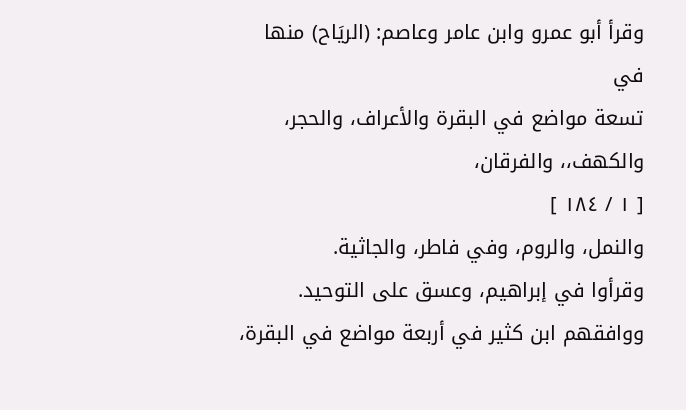وقرأ أبو عمرو وابن عامر وعاصم: (الريَاح) منها في
تسعة مواضع في البقرة والأعراف، والحجر، والكهف،، والفرقان،
[ ١ / ١٨٤ ]
والنمل، والروم، وفي فاطر، والجاثية.
وقرأوا في إبراهيم، وعسق على التوحيد.
ووافقهم ابن كثير في أربعة مواضع في البقرة،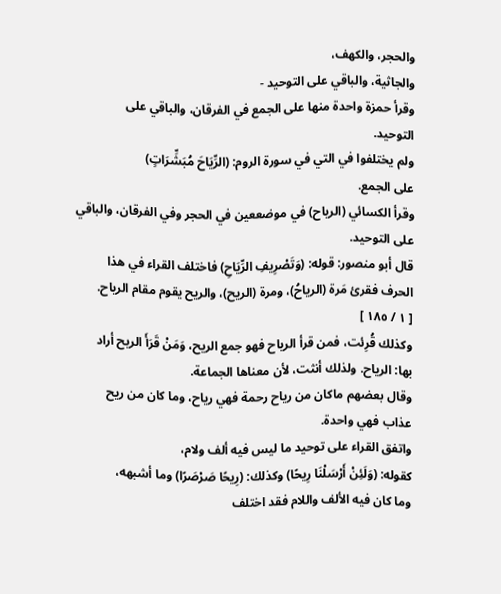والحجر، والكهف،
والجاثية، والباقي على التوحيد -
وقرأ حمزة واحدة منها على الجمع في الفرقان، والباقي على
التوحيد.
ولم يختلفوا في التي في سورة الروم: (الرِّيَاحَ مُبَشِّرَاتٍ)
على الجمع.
وقرأ الكسائي (الرياح) في موضععين في الحجر وفي الفرقان، والباقي
على التوحيد.
قال أبو منصور: قوله: (وَتَصْرِيفِ الرِّيَاحِ) فاختلف القراء في هذا
الحرف فقرئ مَرة (الرياحُ)، ومرة (الريح)، والريح يقوم مقام الرياح.
[ ١ / ١٨٥ ]
وكذلك قُرِئت، فمن قرأ الرياح فهو جمع الريح، وَمَنْ قَرَأَ الريح أراد
بها: الرياح. ولذلك أنثت، لأن معناها الجماعة.
وقال بعضهم ماكان من رياح رحمة فهي رياح، وما كان من ريح
عذاب فهي واحدة.
واتفق القراء على توحيد ما ليس فيه ألف ولام،
كقوله: (وَلَئِنْ أَرْسَلْنَا رِيحًا) وكذلك: (رِيحًا صَرْصَرًا) وما أشبهه،
وما كان فيه الألف واللام فقد اختلف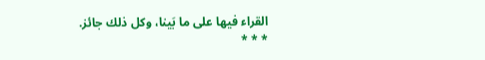القراء فيها على ما بَينا، وكل ذلك جائز.
* * *